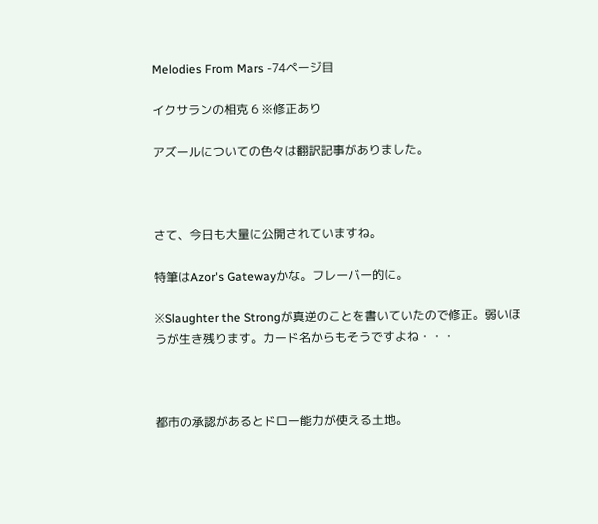Melodies From Mars -74ページ目

イクサランの相克 6 ※修正あり

アズールについての色々は翻訳記事がありました。



さて、今日も大量に公開されていますね。

特筆はAzor's Gatewayかな。フレーバー的に。

※Slaughter the Strongが真逆のことを書いていたので修正。弱いほうが生き残ります。カード名からもそうですよね・・・



都市の承認があるとドロー能力が使える土地。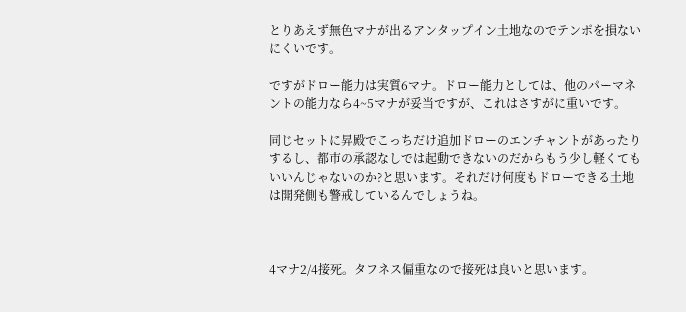とりあえず無色マナが出るアンタップイン土地なのでテンポを損ないにくいです。

ですがドロー能力は実質6マナ。ドロー能力としては、他のパーマネントの能力なら4~5マナが妥当ですが、これはさすがに重いです。

同じセットに昇殿でこっちだけ追加ドローのエンチャントがあったりするし、都市の承認なしでは起動できないのだからもう少し軽くてもいいんじゃないのか?と思います。それだけ何度もドローできる土地は開発側も警戒しているんでしょうね。



4マナ2/4接死。タフネス偏重なので接死は良いと思います。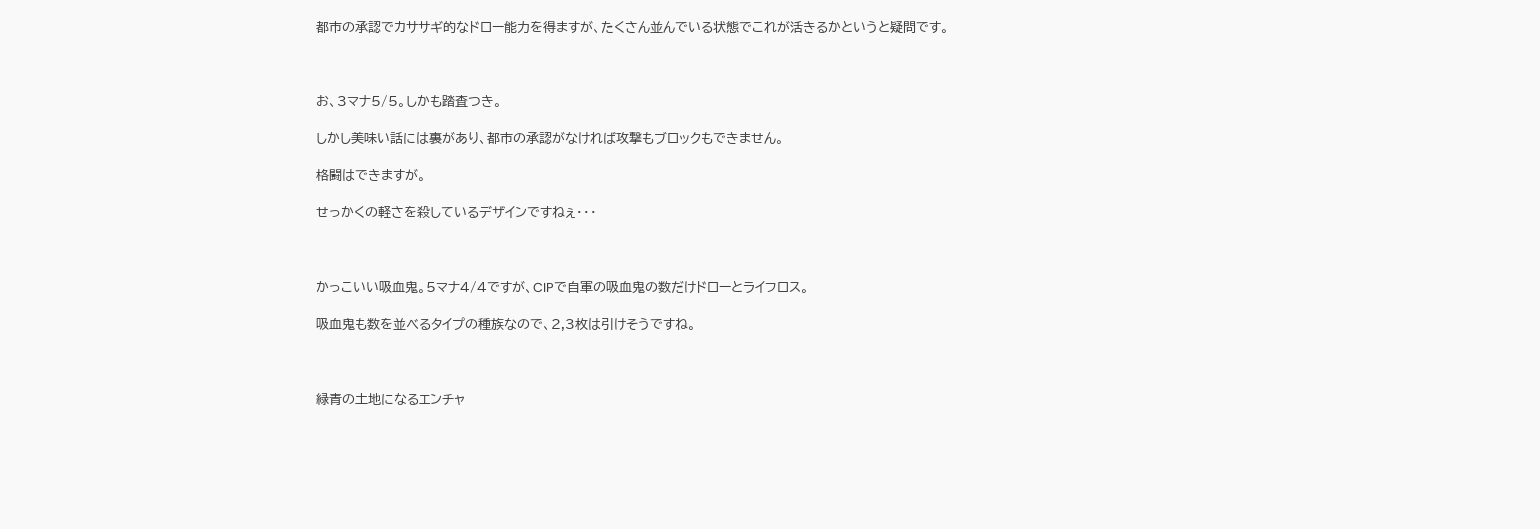都市の承認でカササギ的なドロー能力を得ますが、たくさん並んでいる状態でこれが活きるかというと疑問です。



お、3マナ5/5。しかも踏査つき。

しかし美味い話には裏があり、都市の承認がなければ攻撃もブロックもできません。

格闘はできますが。

せっかくの軽さを殺しているデザインですねぇ・・・



かっこいい吸血鬼。5マナ4/4ですが、CIPで自軍の吸血鬼の数だけドローとライフロス。

吸血鬼も数を並べるタイプの種族なので、2,3枚は引けそうですね。



緑青の土地になるエンチャ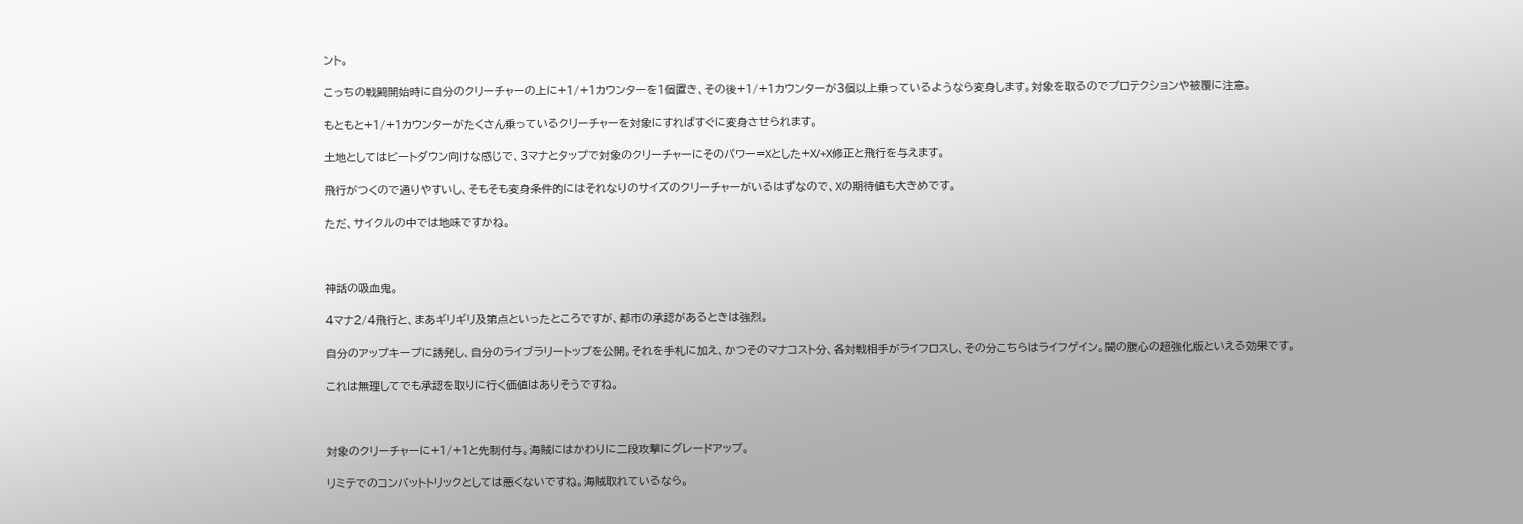ント。

こっちの戦闘開始時に自分のクリーチャーの上に+1/+1カウンターを1個置き、その後+1/+1カウンターが3個以上乗っているようなら変身します。対象を取るのでプロテクションや被覆に注意。

もともと+1/+1カウンターがたくさん乗っているクリーチャーを対象にすればすぐに変身させられます。

土地としてはビートダウン向けな感じで、3マナとタップで対象のクリーチャーにそのパワー=Xとした+X/+X修正と飛行を与えます。

飛行がつくので通りやすいし、そもそも変身条件的にはそれなりのサイズのクリーチャーがいるはずなので、Xの期待値も大きめです。

ただ、サイクルの中では地味ですかね。



神話の吸血鬼。

4マナ2/4飛行と、まあギリギリ及第点といったところですが、都市の承認があるときは強烈。

自分のアップキープに誘発し、自分のライブラリートップを公開。それを手札に加え、かつそのマナコスト分、各対戦相手がライフロスし、その分こちらはライフゲイン。闇の腹心の超強化版といえる効果です。

これは無理してでも承認を取りに行く価値はありそうですね。



対象のクリーチャーに+1/+1と先制付与。海賊にはかわりに二段攻撃にグレードアップ。

リミテでのコンバットトリックとしては悪くないですね。海賊取れているなら。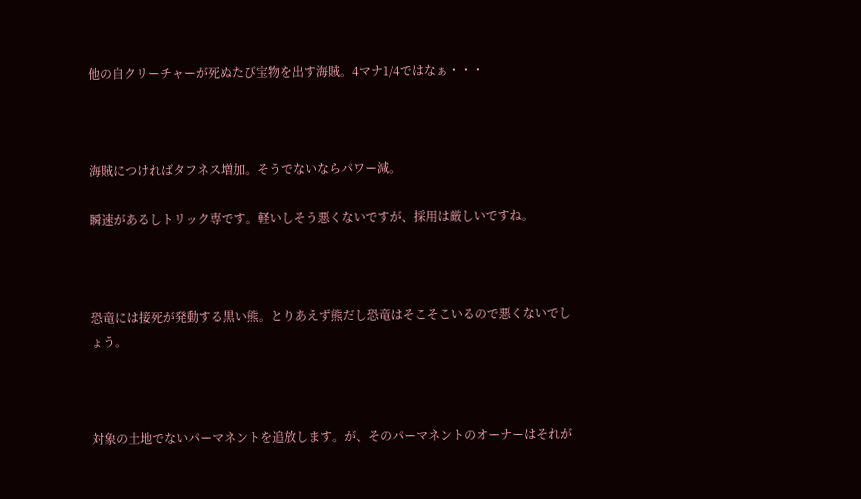他の自クリーチャーが死ぬたび宝物を出す海賊。4マナ1/4ではなぁ・・・



海賊につければタフネス増加。そうでないならパワー減。

瞬速があるしトリック専です。軽いしそう悪くないですが、採用は厳しいですね。



恐竜には接死が発動する黒い熊。とりあえず熊だし恐竜はそこそこいるので悪くないでしょう。



対象の土地でないパーマネントを追放します。が、そのパーマネントのオーナーはそれが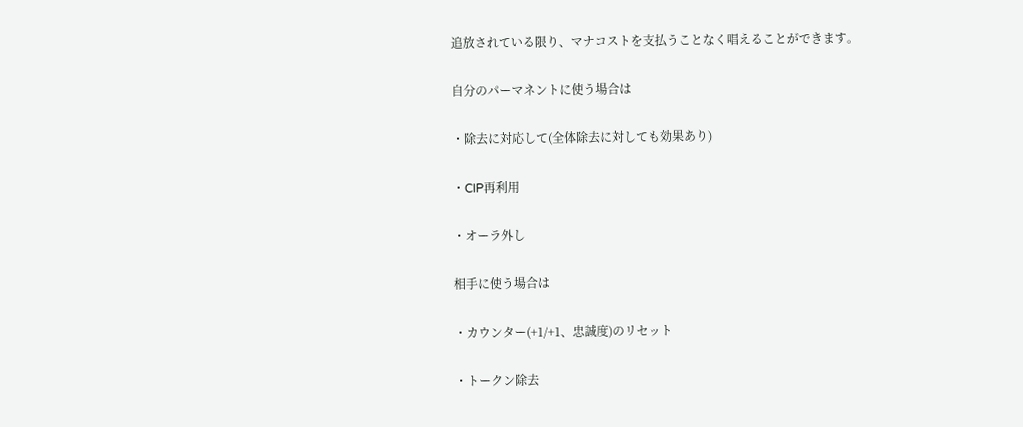追放されている限り、マナコストを支払うことなく唱えることができます。

自分のパーマネントに使う場合は

・除去に対応して(全体除去に対しても効果あり)

・CIP再利用

・オーラ外し

相手に使う場合は

・カウンター(+1/+1、忠誠度)のリセット

・トークン除去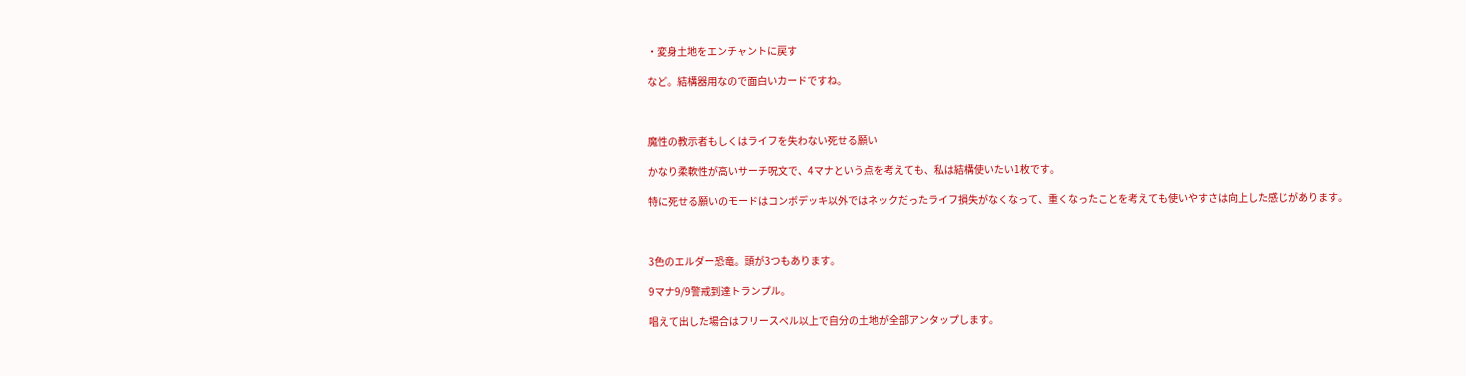・変身土地をエンチャントに戻す

など。結構器用なので面白いカードですね。



魔性の教示者もしくはライフを失わない死せる願い

かなり柔軟性が高いサーチ呪文で、4マナという点を考えても、私は結構使いたい1枚です。

特に死せる願いのモードはコンボデッキ以外ではネックだったライフ損失がなくなって、重くなったことを考えても使いやすさは向上した感じがあります。



3色のエルダー恐竜。頭が3つもあります。

9マナ9/9警戒到達トランプル。

唱えて出した場合はフリースペル以上で自分の土地が全部アンタップします。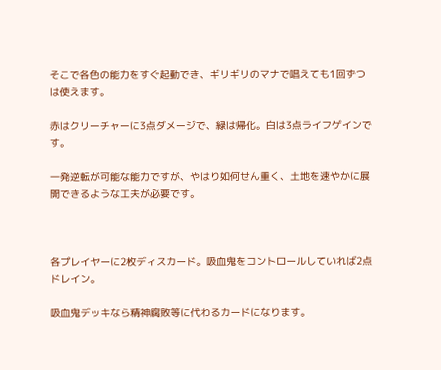そこで各色の能力をすぐ起動でき、ギリギリのマナで唱えても1回ずつは使えます。

赤はクリーチャーに3点ダメージで、緑は帰化。白は3点ライフゲインです。

一発逆転が可能な能力ですが、やはり如何せん重く、土地を速やかに展開できるような工夫が必要です。



各プレイヤーに2枚ディスカード。吸血鬼をコントロールしていれば2点ドレイン。

吸血鬼デッキなら精神腐敗等に代わるカードになります。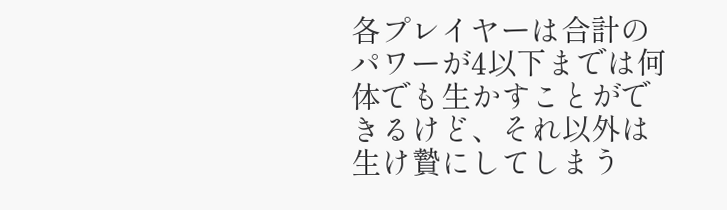各プレイヤーは合計のパワーが4以下までは何体でも生かすことができるけど、それ以外は生け贄にしてしまう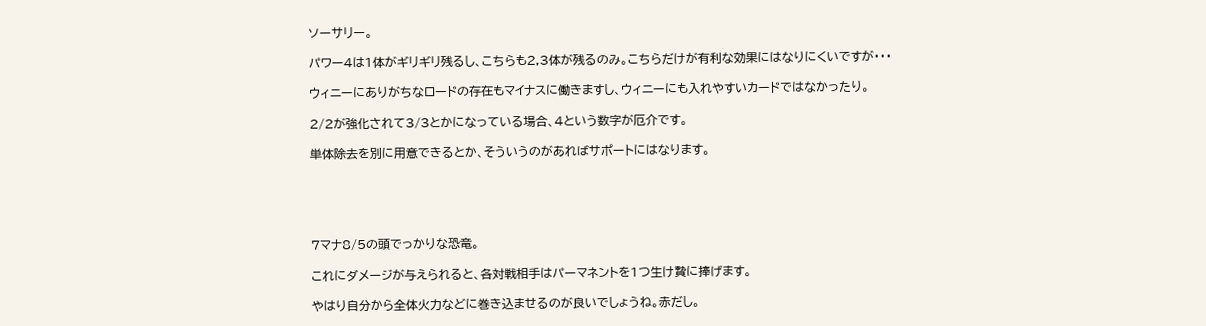ソーサリー。

パワー4は1体がギリギリ残るし、こちらも2,3体が残るのみ。こちらだけが有利な効果にはなりにくいですが・・・

ウィニーにありがちなロードの存在もマイナスに働きますし、ウィニーにも入れやすいカードではなかったり。

2/2が強化されて3/3とかになっている場合、4という数字が厄介です。

単体除去を別に用意できるとか、そういうのがあればサポートにはなります。





7マナ8/5の頭でっかりな恐竜。

これにダメージが与えられると、各対戦相手はパーマネントを1つ生け贄に捧げます。

やはり自分から全体火力などに巻き込ませるのが良いでしょうね。赤だし。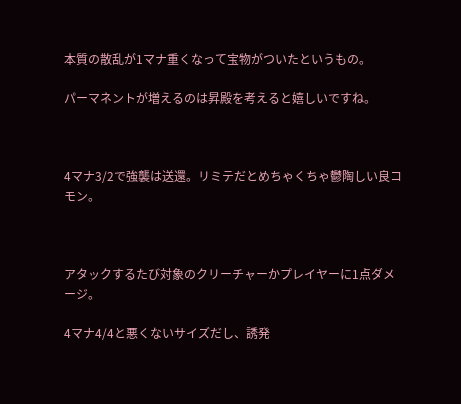本質の散乱が1マナ重くなって宝物がついたというもの。

パーマネントが増えるのは昇殿を考えると嬉しいですね。



4マナ3/2で強襲は送還。リミテだとめちゃくちゃ鬱陶しい良コモン。



アタックするたび対象のクリーチャーかプレイヤーに1点ダメージ。

4マナ4/4と悪くないサイズだし、誘発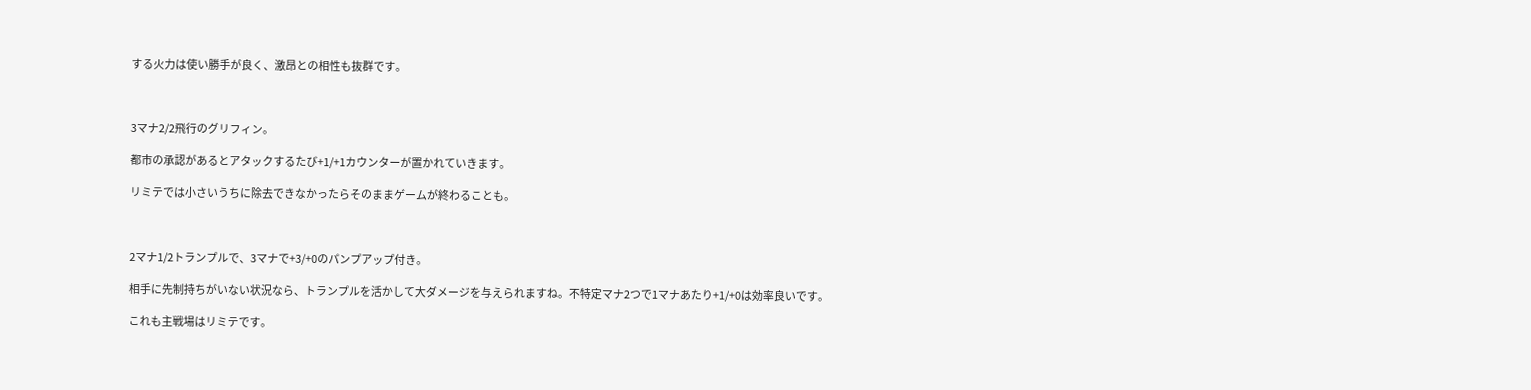する火力は使い勝手が良く、激昂との相性も抜群です。



3マナ2/2飛行のグリフィン。

都市の承認があるとアタックするたび+1/+1カウンターが置かれていきます。

リミテでは小さいうちに除去できなかったらそのままゲームが終わることも。



2マナ1/2トランプルで、3マナで+3/+0のパンプアップ付き。

相手に先制持ちがいない状況なら、トランプルを活かして大ダメージを与えられますね。不特定マナ2つで1マナあたり+1/+0は効率良いです。

これも主戦場はリミテです。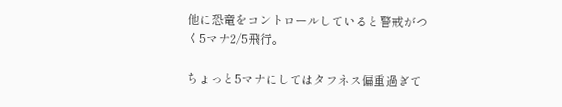他に恐竜をコントロールしていると警戒がつく5マナ2/5飛行。

ちょっと5マナにしてはタフネス偏重過ぎて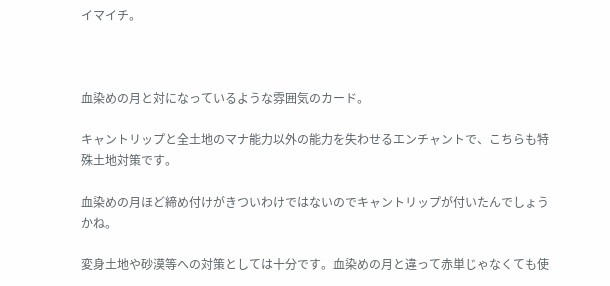イマイチ。



血染めの月と対になっているような雰囲気のカード。

キャントリップと全土地のマナ能力以外の能力を失わせるエンチャントで、こちらも特殊土地対策です。

血染めの月ほど締め付けがきついわけではないのでキャントリップが付いたんでしょうかね。

変身土地や砂漠等への対策としては十分です。血染めの月と違って赤単じゃなくても使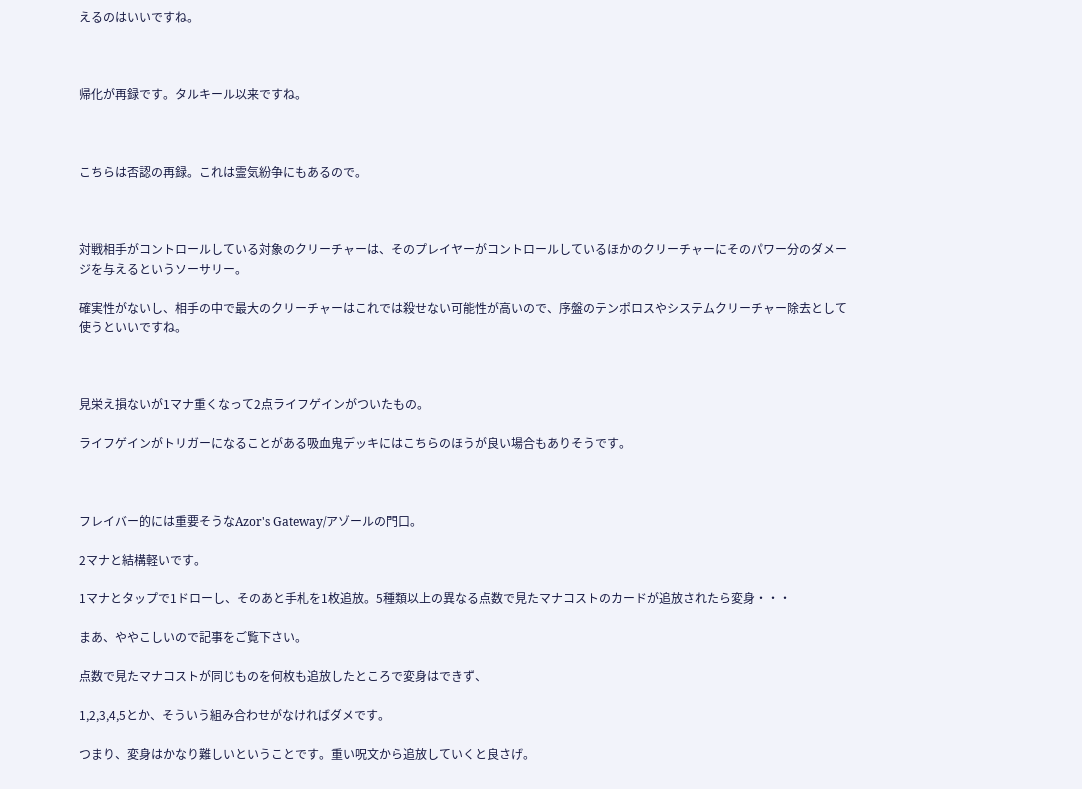えるのはいいですね。



帰化が再録です。タルキール以来ですね。



こちらは否認の再録。これは霊気紛争にもあるので。



対戦相手がコントロールしている対象のクリーチャーは、そのプレイヤーがコントロールしているほかのクリーチャーにそのパワー分のダメージを与えるというソーサリー。

確実性がないし、相手の中で最大のクリーチャーはこれでは殺せない可能性が高いので、序盤のテンポロスやシステムクリーチャー除去として使うといいですね。



見栄え損ないが1マナ重くなって2点ライフゲインがついたもの。

ライフゲインがトリガーになることがある吸血鬼デッキにはこちらのほうが良い場合もありそうです。



フレイバー的には重要そうなAzor's Gateway/アゾールの門口。

2マナと結構軽いです。

1マナとタップで1ドローし、そのあと手札を1枚追放。5種類以上の異なる点数で見たマナコストのカードが追放されたら変身・・・

まあ、ややこしいので記事をご覧下さい。

点数で見たマナコストが同じものを何枚も追放したところで変身はできず、

1,2,3,4,5とか、そういう組み合わせがなければダメです。

つまり、変身はかなり難しいということです。重い呪文から追放していくと良さげ。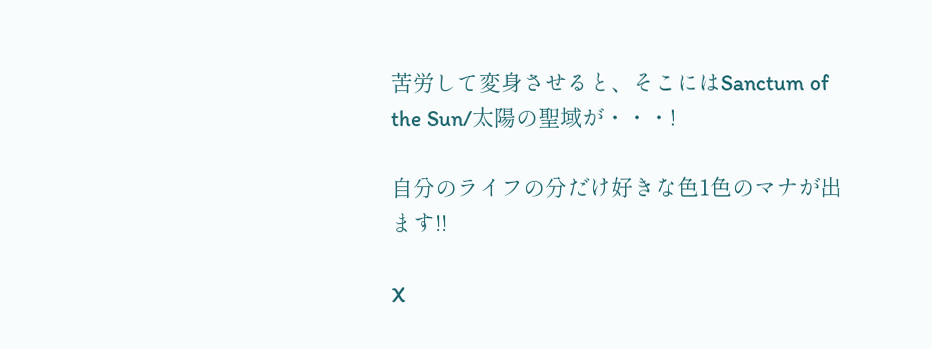苦労して変身させると、そこにはSanctum of the Sun/太陽の聖域が・・・!

自分のライフの分だけ好きな色1色のマナが出ます!!

X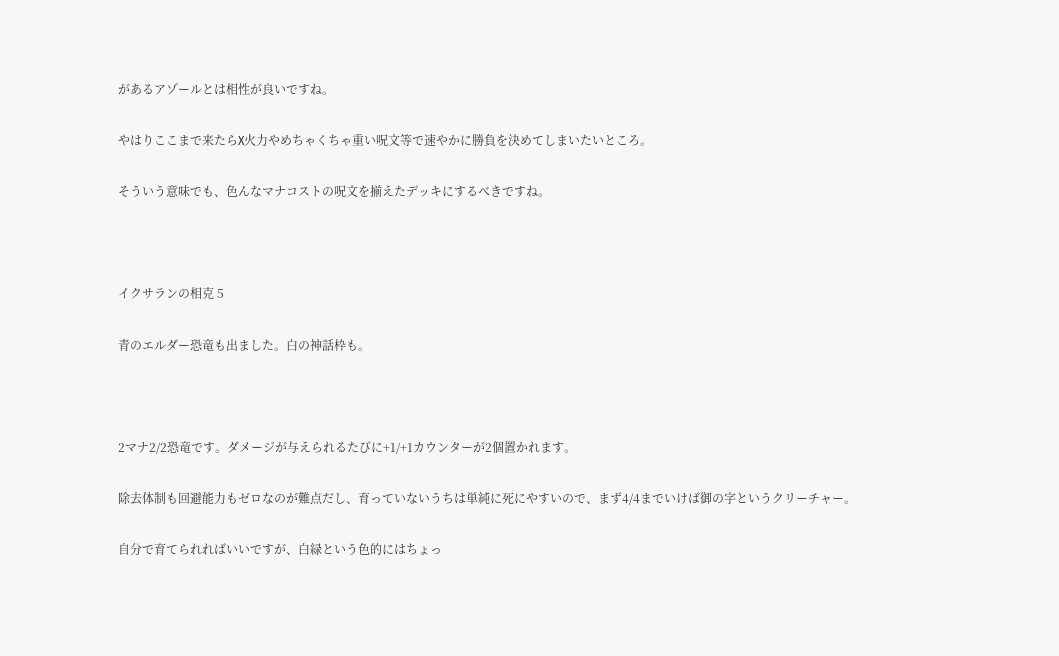があるアゾールとは相性が良いですね。

やはりここまで来たらX火力やめちゃくちゃ重い呪文等で速やかに勝負を決めてしまいたいところ。

そういう意味でも、色んなマナコストの呪文を揃えたデッキにするべきですね。



イクサランの相克 5

青のエルダー恐竜も出ました。白の神話枠も。



2マナ2/2恐竜です。ダメージが与えられるたびに+1/+1カウンターが2個置かれます。

除去体制も回避能力もゼロなのが難点だし、育っていないうちは単純に死にやすいので、まず4/4までいけば御の字というクリーチャー。

自分で育てられればいいですが、白緑という色的にはちょっ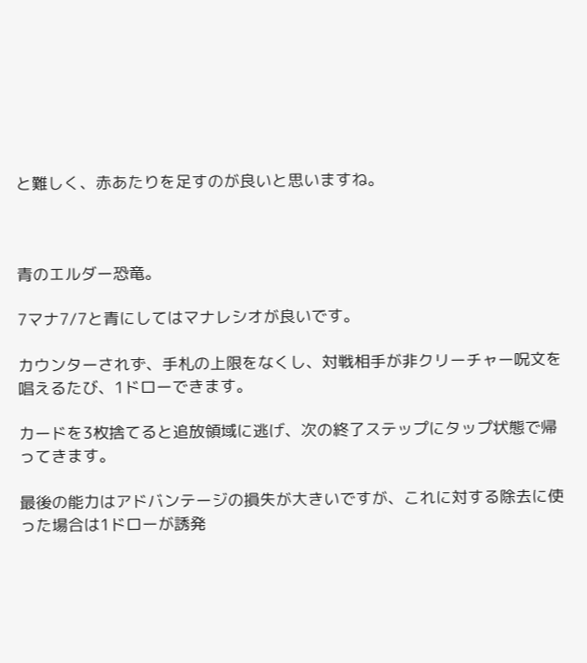と難しく、赤あたりを足すのが良いと思いますね。



青のエルダー恐竜。

7マナ7/7と青にしてはマナレシオが良いです。

カウンターされず、手札の上限をなくし、対戦相手が非クリーチャー呪文を唱えるたび、1ドローできます。

カードを3枚捨てると追放領域に逃げ、次の終了ステップにタップ状態で帰ってきます。

最後の能力はアドバンテージの損失が大きいですが、これに対する除去に使った場合は1ドローが誘発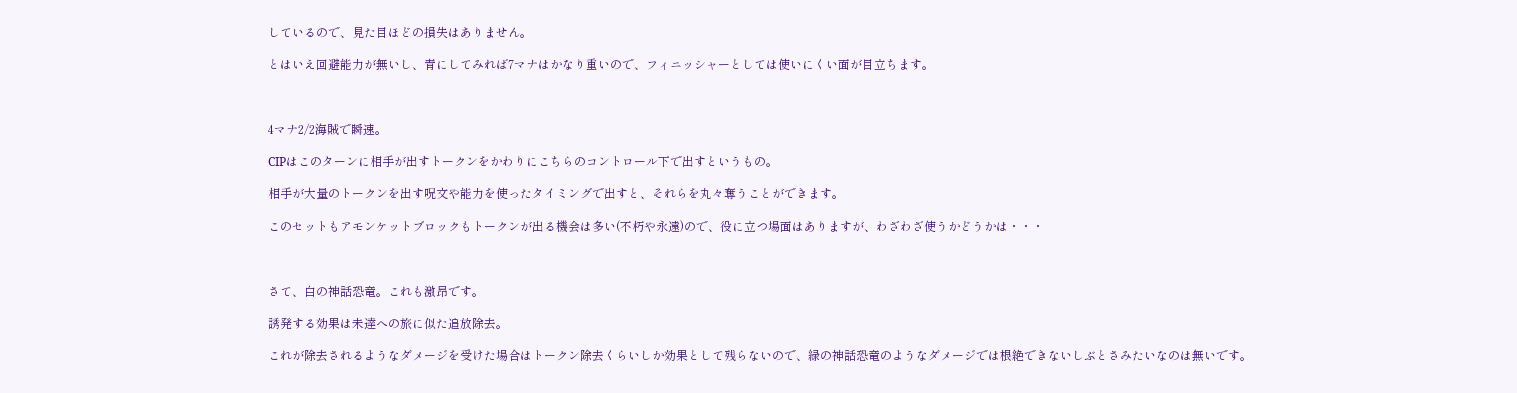しているので、見た目ほどの損失はありません。

とはいえ回避能力が無いし、青にしてみれば7マナはかなり重いので、フィニッシャーとしては使いにくい面が目立ちます。



4マナ2/2海賊で瞬速。

CIPはこのターンに相手が出すトークンをかわりにこちらのコントロール下で出すというもの。

相手が大量のトークンを出す呪文や能力を使ったタイミングで出すと、それらを丸々奪うことができます。

このセットもアモンケットブロックもトークンが出る機会は多い(不朽や永遠)ので、役に立つ場面はありますが、わざわざ使うかどうかは・・・



さて、白の神話恐竜。これも激昂です。

誘発する効果は未達への旅に似た追放除去。

これが除去されるようなダメージを受けた場合はトークン除去くらいしか効果として残らないので、緑の神話恐竜のようなダメージでは根絶できないしぶとさみたいなのは無いです。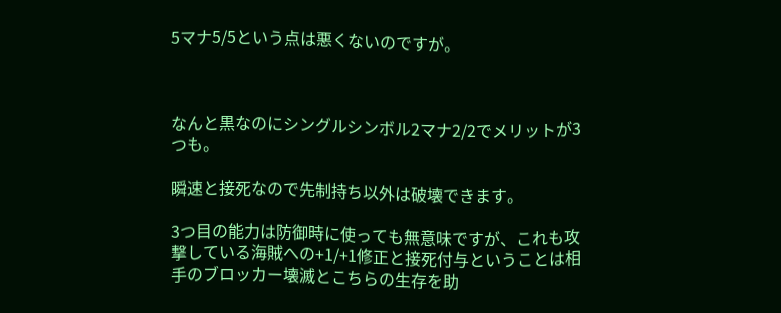5マナ5/5という点は悪くないのですが。



なんと黒なのにシングルシンボル2マナ2/2でメリットが3つも。

瞬速と接死なので先制持ち以外は破壊できます。

3つ目の能力は防御時に使っても無意味ですが、これも攻撃している海賊への+1/+1修正と接死付与ということは相手のブロッカー壊滅とこちらの生存を助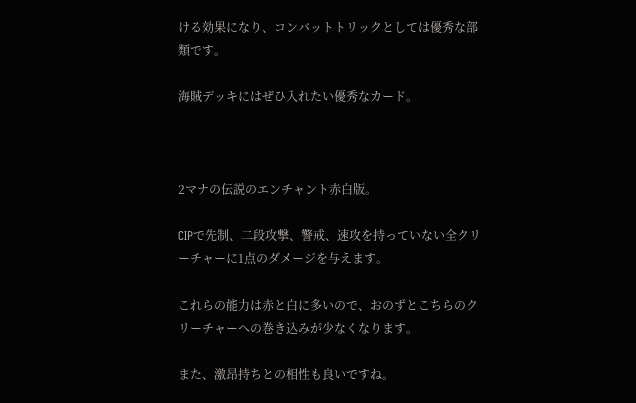ける効果になり、コンバットトリックとしては優秀な部類です。

海賊デッキにはぜひ入れたい優秀なカード。



2マナの伝説のエンチャント赤白版。

CIPで先制、二段攻撃、警戒、速攻を持っていない全クリーチャーに1点のダメージを与えます。

これらの能力は赤と白に多いので、おのずとこちらのクリーチャーへの巻き込みが少なくなります。

また、激昂持ちとの相性も良いですね。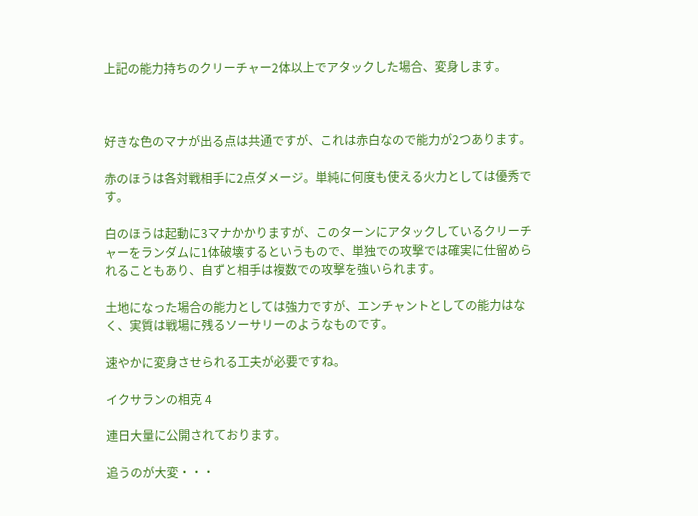上記の能力持ちのクリーチャー2体以上でアタックした場合、変身します。



好きな色のマナが出る点は共通ですが、これは赤白なので能力が2つあります。

赤のほうは各対戦相手に2点ダメージ。単純に何度も使える火力としては優秀です。

白のほうは起動に3マナかかりますが、このターンにアタックしているクリーチャーをランダムに1体破壊するというもので、単独での攻撃では確実に仕留められることもあり、自ずと相手は複数での攻撃を強いられます。

土地になった場合の能力としては強力ですが、エンチャントとしての能力はなく、実質は戦場に残るソーサリーのようなものです。

速やかに変身させられる工夫が必要ですね。

イクサランの相克 4

連日大量に公開されております。

追うのが大変・・・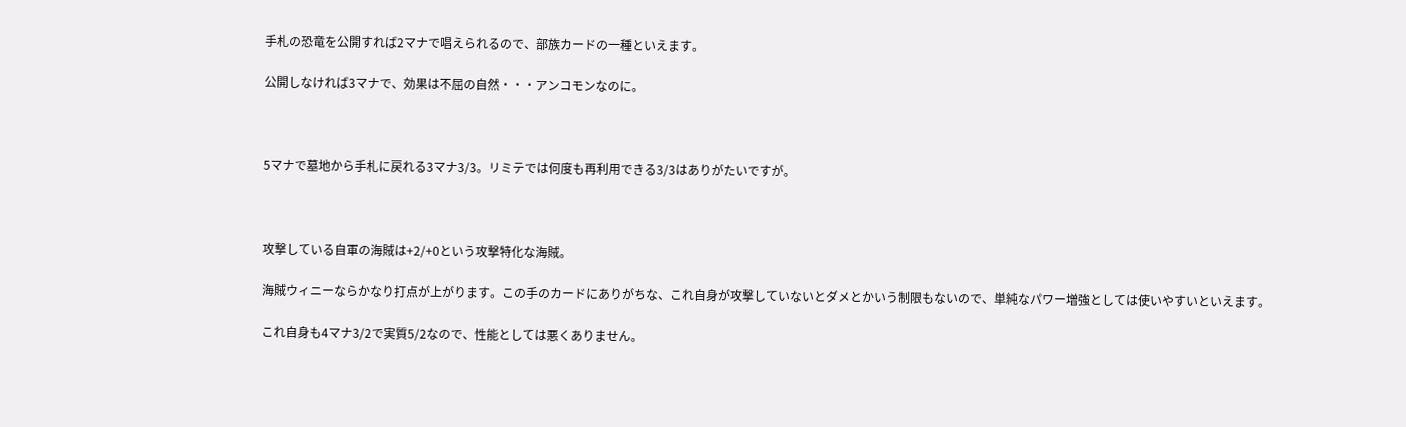手札の恐竜を公開すれば2マナで唱えられるので、部族カードの一種といえます。

公開しなければ3マナで、効果は不屈の自然・・・アンコモンなのに。



5マナで墓地から手札に戻れる3マナ3/3。リミテでは何度も再利用できる3/3はありがたいですが。



攻撃している自軍の海賊は+2/+0という攻撃特化な海賊。

海賊ウィニーならかなり打点が上がります。この手のカードにありがちな、これ自身が攻撃していないとダメとかいう制限もないので、単純なパワー増強としては使いやすいといえます。

これ自身も4マナ3/2で実質5/2なので、性能としては悪くありません。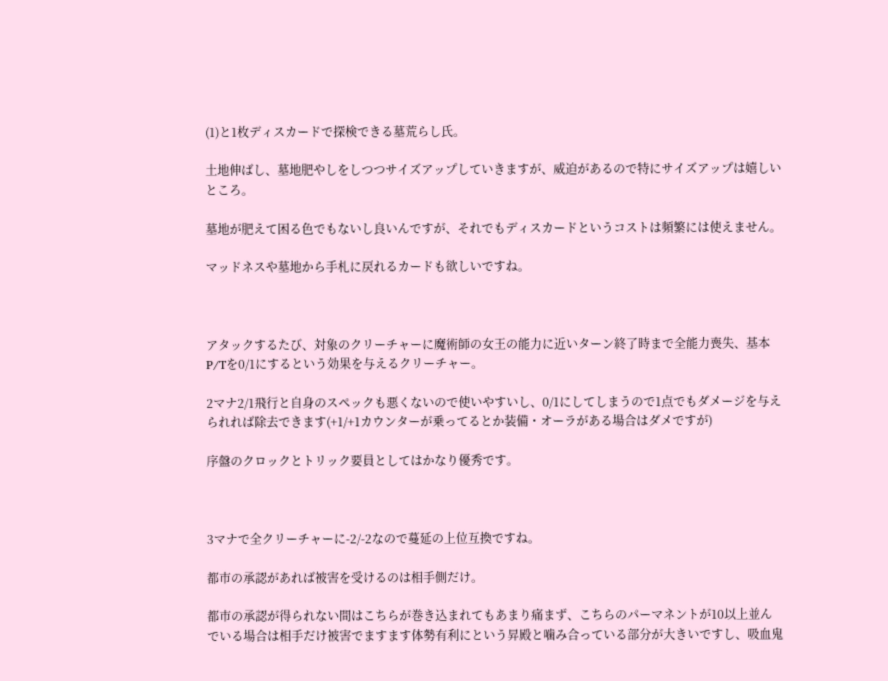(1)と1枚ディスカードで探検できる墓荒らし氏。

土地伸ばし、墓地肥やしをしつつサイズアップしていきますが、威迫があるので特にサイズアップは嬉しいところ。

墓地が肥えて困る色でもないし良いんですが、それでもディスカードというコストは頻繁には使えません。

マッドネスや墓地から手札に戻れるカードも欲しいですね。



アタックするたび、対象のクリーチャーに魔術師の女王の能力に近いターン終了時まで全能力喪失、基本P/Tを0/1にするという効果を与えるクリーチャー。

2マナ2/1飛行と自身のスペックも悪くないので使いやすいし、0/1にしてしまうので1点でもダメージを与えられれば除去できます(+1/+1カウンターが乗ってるとか装備・オーラがある場合はダメですが)

序盤のクロックとトリック要員としてはかなり優秀です。



3マナで全クリーチャーに-2/-2なので蔓延の上位互換ですね。

都市の承認があれば被害を受けるのは相手側だけ。

都市の承認が得られない間はこちらが巻き込まれてもあまり痛まず、こちらのパーマネントが10以上並んでいる場合は相手だけ被害でますます体勢有利にという昇殿と噛み合っている部分が大きいですし、吸血鬼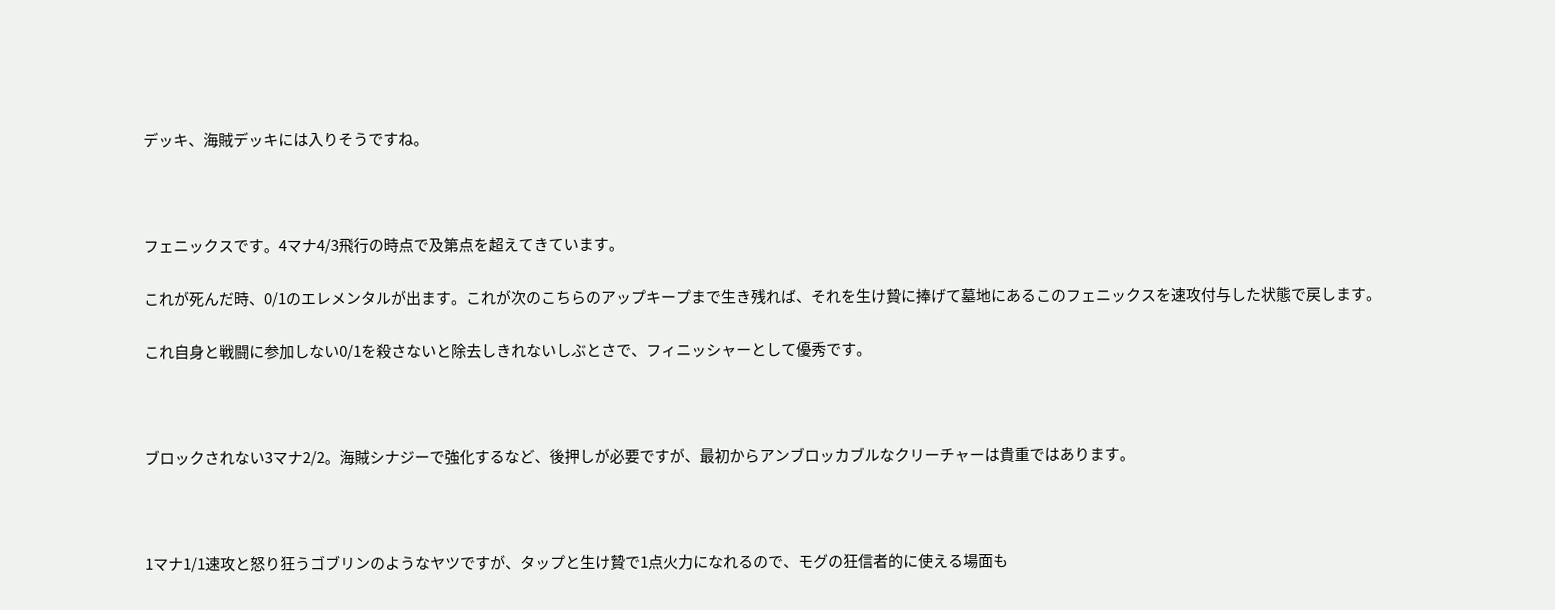デッキ、海賊デッキには入りそうですね。



フェニックスです。4マナ4/3飛行の時点で及第点を超えてきています。

これが死んだ時、0/1のエレメンタルが出ます。これが次のこちらのアップキープまで生き残れば、それを生け贄に捧げて墓地にあるこのフェニックスを速攻付与した状態で戻します。

これ自身と戦闘に参加しない0/1を殺さないと除去しきれないしぶとさで、フィニッシャーとして優秀です。



ブロックされない3マナ2/2。海賊シナジーで強化するなど、後押しが必要ですが、最初からアンブロッカブルなクリーチャーは貴重ではあります。



1マナ1/1速攻と怒り狂うゴブリンのようなヤツですが、タップと生け贄で1点火力になれるので、モグの狂信者的に使える場面も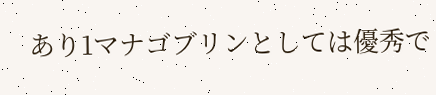あり1マナゴブリンとしては優秀で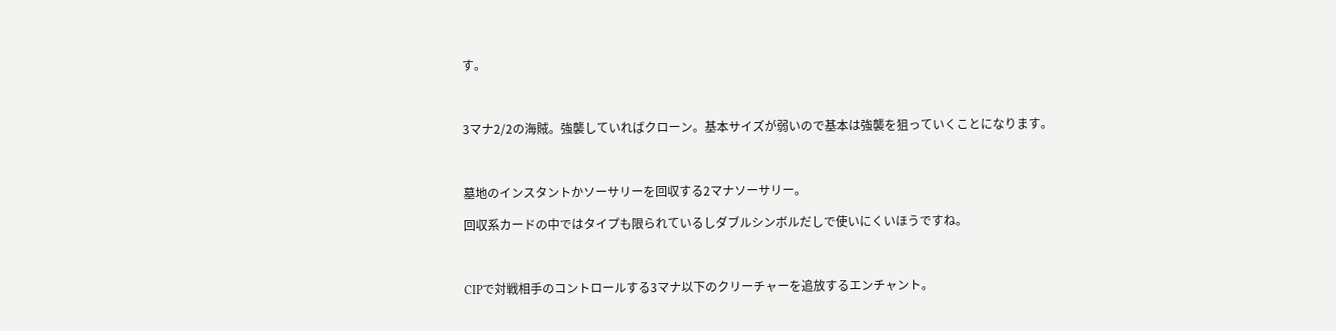す。



3マナ2/2の海賊。強襲していればクローン。基本サイズが弱いので基本は強襲を狙っていくことになります。



墓地のインスタントかソーサリーを回収する2マナソーサリー。

回収系カードの中ではタイプも限られているしダブルシンボルだしで使いにくいほうですね。



CIPで対戦相手のコントロールする3マナ以下のクリーチャーを追放するエンチャント。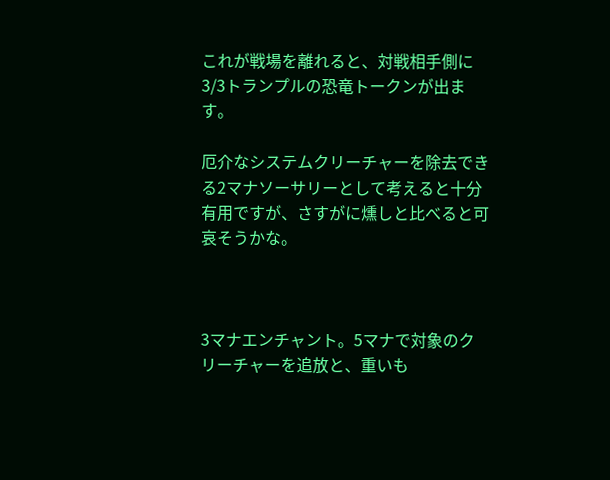これが戦場を離れると、対戦相手側に3/3トランプルの恐竜トークンが出ます。

厄介なシステムクリーチャーを除去できる2マナソーサリーとして考えると十分有用ですが、さすがに燻しと比べると可哀そうかな。



3マナエンチャント。5マナで対象のクリーチャーを追放と、重いも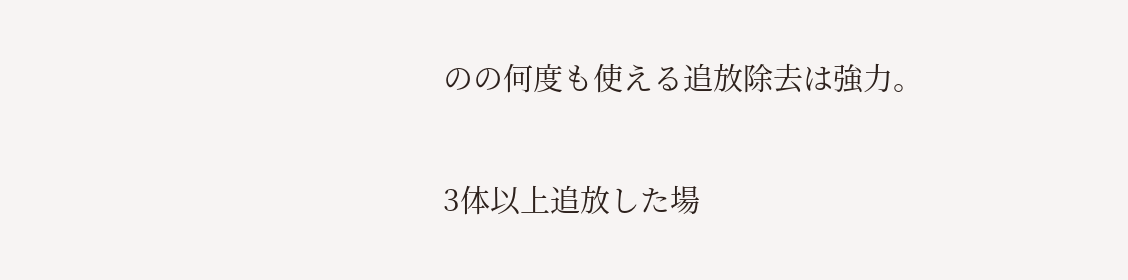のの何度も使える追放除去は強力。

3体以上追放した場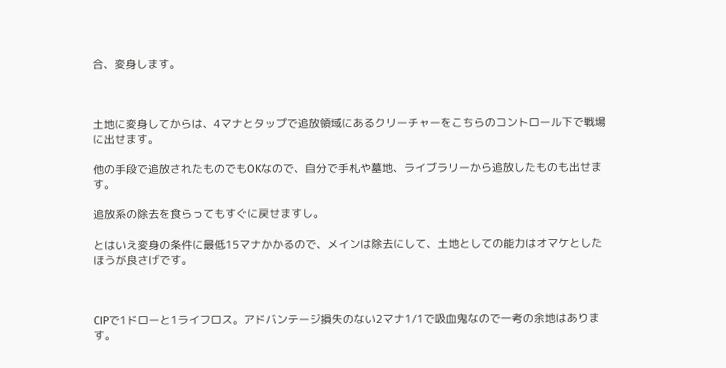合、変身します。



土地に変身してからは、4マナとタップで追放領域にあるクリーチャーをこちらのコントロール下で戦場に出せます。

他の手段で追放されたものでもOKなので、自分で手札や墓地、ライブラリーから追放したものも出せます。

追放系の除去を食らってもすぐに戻せますし。

とはいえ変身の条件に最低15マナかかるので、メインは除去にして、土地としての能力はオマケとしたほうが良さげです。



CIPで1ドローと1ライフロス。アドバンテージ損失のない2マナ1/1で吸血鬼なので一考の余地はあります。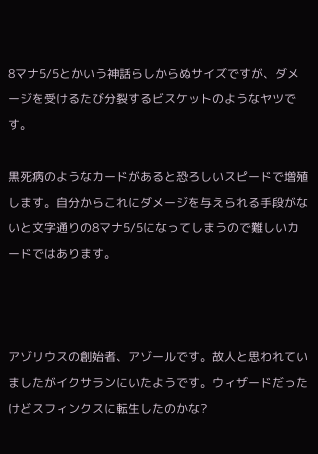8マナ5/5とかいう神話らしからぬサイズですが、ダメージを受けるたび分裂するビスケットのようなヤツです。

黒死病のようなカードがあると恐ろしいスピードで増殖します。自分からこれにダメージを与えられる手段がないと文字通りの8マナ5/5になってしまうので難しいカードではあります。



アゾリウスの創始者、アゾールです。故人と思われていましたがイクサランにいたようです。ウィザードだったけどスフィンクスに転生したのかな?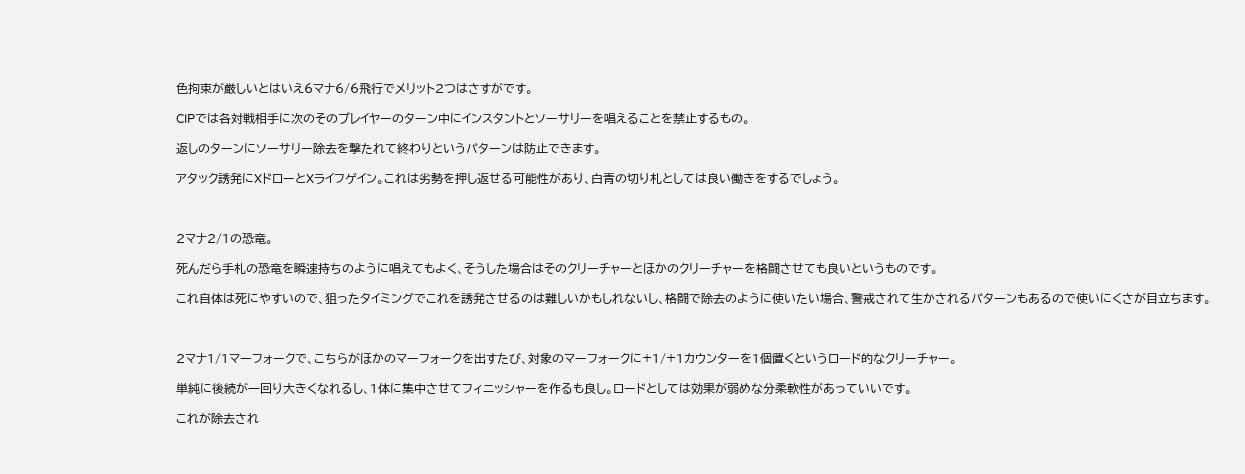色拘束が厳しいとはいえ6マナ6/6飛行でメリット2つはさすがです。

CIPでは各対戦相手に次のそのプレイヤーのターン中にインスタントとソーサリーを唱えることを禁止するもの。

返しのターンにソーサリー除去を撃たれて終わりというパターンは防止できます。

アタック誘発にXドローとXライフゲイン。これは劣勢を押し返せる可能性があり、白青の切り札としては良い働きをするでしょう。



2マナ2/1の恐竜。

死んだら手札の恐竜を瞬速持ちのように唱えてもよく、そうした場合はそのクリーチャーとほかのクリーチャーを格闘させても良いというものです。

これ自体は死にやすいので、狙ったタイミングでこれを誘発させるのは難しいかもしれないし、格闘で除去のように使いたい場合、警戒されて生かされるパターンもあるので使いにくさが目立ちます。



2マナ1/1マーフォークで、こちらがほかのマーフォークを出すたび、対象のマーフォークに+1/+1カウンターを1個置くというロード的なクリーチャー。

単純に後続が一回り大きくなれるし、1体に集中させてフィニッシャーを作るも良し。ロードとしては効果が弱めな分柔軟性があっていいです。

これが除去され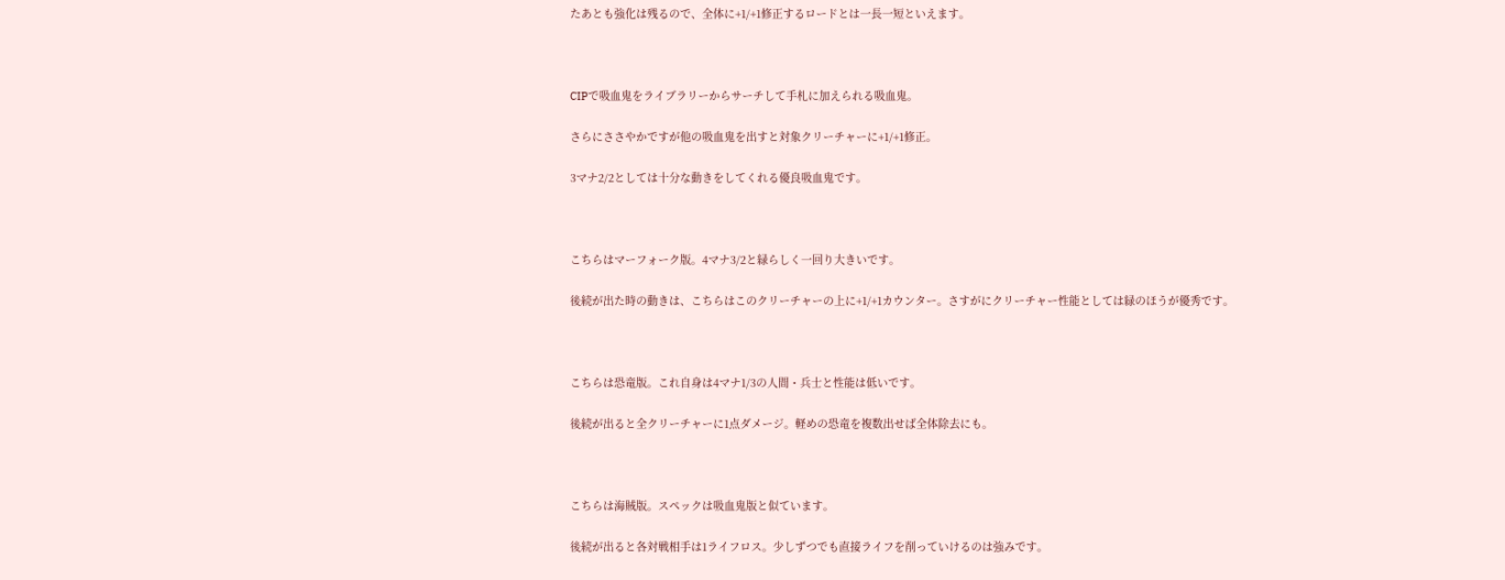たあとも強化は残るので、全体に+1/+1修正するロードとは一長一短といえます。



CIPで吸血鬼をライブラリーからサーチして手札に加えられる吸血鬼。

さらにささやかですが他の吸血鬼を出すと対象クリーチャーに+1/+1修正。

3マナ2/2としては十分な動きをしてくれる優良吸血鬼です。



こちらはマーフォーク版。4マナ3/2と緑らしく一回り大きいです。

後続が出た時の動きは、こちらはこのクリーチャーの上に+1/+1カウンター。さすがにクリーチャー性能としては緑のほうが優秀です。



こちらは恐竜版。これ自身は4マナ1/3の人間・兵士と性能は低いです。

後続が出ると全クリーチャーに1点ダメージ。軽めの恐竜を複数出せば全体除去にも。



こちらは海賊版。スペックは吸血鬼版と似ています。

後続が出ると各対戦相手は1ライフロス。少しずつでも直接ライフを削っていけるのは強みです。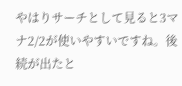やはりサーチとして見ると3マナ2/2が使いやすいですね。後続が出たと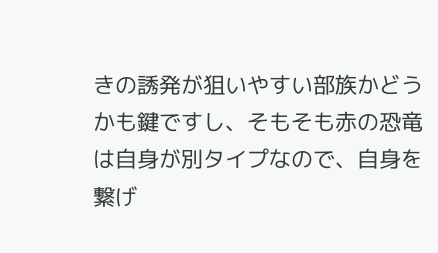きの誘発が狙いやすい部族かどうかも鍵ですし、そもそも赤の恐竜は自身が別タイプなので、自身を繋げ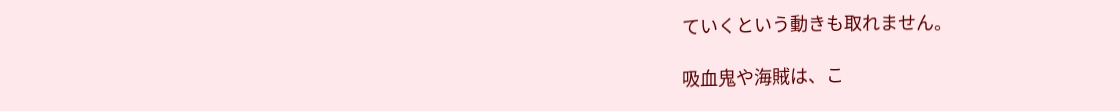ていくという動きも取れません。

吸血鬼や海賊は、こ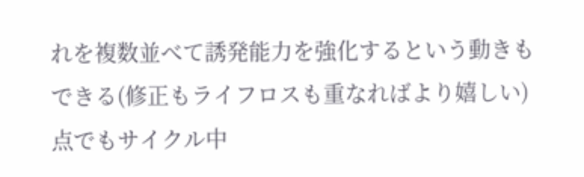れを複数並べて誘発能力を強化するという動きもできる(修正もライフロスも重なればより嬉しい)点でもサイクル中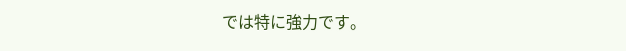では特に強力です。